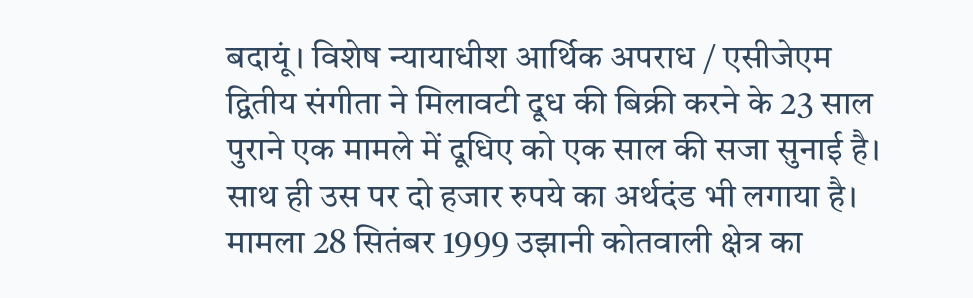बदायूं। विशेष न्यायाधीश आर्थिक अपराध / एसीजेएम द्वितीय संगीता ने मिलावटी दूध की बिक्री करने के 23 साल पुराने एक मामले में दूधिए को एक साल की सजा सुनाई है। साथ ही उस पर दो हजार रुपये का अर्थदंड भी लगाया है।
मामला 28 सितंबर 1999 उझानी कोतवाली क्षेत्र का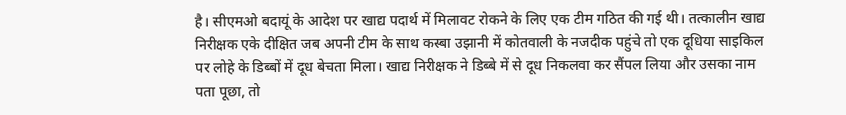है। सीएमओ बदायूं के आदेश पर खाद्य पदार्थ में मिलावट रोकने के लिए एक टीम गठित की गई थी। तत्कालीन खाद्य निरीक्षक एके दीक्षित जब अपनी टीम के साथ कस्बा उझानी में कोतवाली के नजदीक पहुंचे तो एक दूधिया साइकिल पर लोहे के डिब्बों में दूध बेचता मिला। खाद्य निरीक्षक ने डिब्बे में से दूध निकलवा कर सैंपल लिया और उसका नाम पता पूछा, तो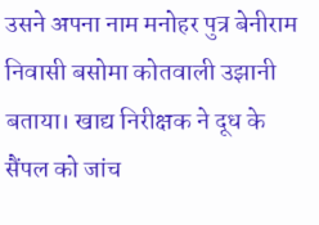उसने अपना नाम मनोहर पुत्र बेनीराम निवासी बसोमा कोतवाली उझानी बताया। खाद्य निरीक्षक ने दूध के सैंपल को जांच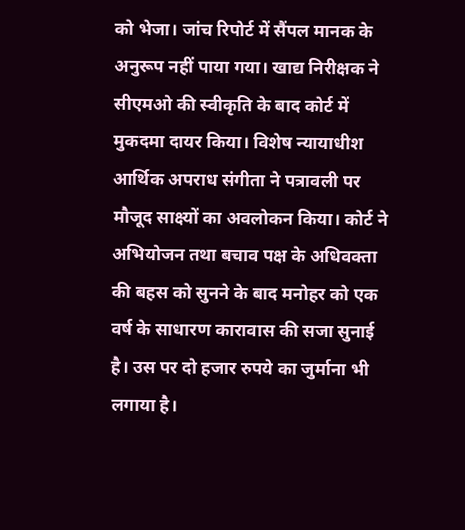को भेजा। जांच रिपोर्ट में सैंपल मानक के अनुरूप नहीं पाया गया। खाद्य निरीक्षक ने सीएमओ की स्वीकृति के बाद कोर्ट में मुकदमा दायर किया। विशेष न्यायाधीश आर्थिक अपराध संगीता ने पत्रावली पर मौजूद साक्ष्यों का अवलोकन किया। कोर्ट ने अभियोजन तथा बचाव पक्ष के अधिवक्ता की बहस को सुनने के बाद मनोहर को एक वर्ष के साधारण कारावास की सजा सुनाई है। उस पर दो हजार रुपये का जुर्माना भी लगाया है।